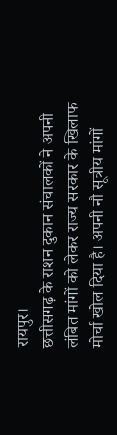रायपुर।
छत्तीसगढ़ के राशन दुकान संचालकों ने अपनी लंबित मांगों को लेकर राज्य सरकार के खिलाफ मोर्चा खोल दिया है। अपनी नौ सूत्रीय मांगों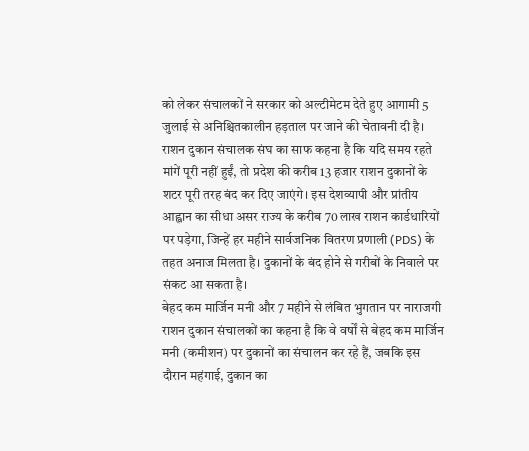को लेकर संचालकों ने सरकार को अल्टीमेटम देते हुए आगामी 5 जुलाई से अनिश्चितकालीन हड़ताल पर जाने की चेतावनी दी है। राशन दुकान संचालक संघ का साफ कहना है कि यदि समय रहते मांगें पूरी नहीं हुईं, तो प्रदेश की करीब 13 हजार राशन दुकानों के शटर पूरी तरह बंद कर दिए जाएंगे। इस देशव्यापी और प्रांतीय आह्वान का सीधा असर राज्य के करीब 70 लाख राशन कार्डधारियों पर पड़ेगा, जिन्हें हर महीने सार्वजनिक वितरण प्रणाली (PDS) के तहत अनाज मिलता है। दुकानों के बंद होने से गरीबों के निवाले पर संकट आ सकता है।
बेहद कम मार्जिन मनी और 7 महीने से लंबित भुगतान पर नाराजगी
राशन दुकान संचालकों का कहना है कि वे वर्षों से बेहद कम मार्जिन मनी (कमीशन) पर दुकानों का संचालन कर रहे हैं, जबकि इस दौरान महंगाई, दुकान का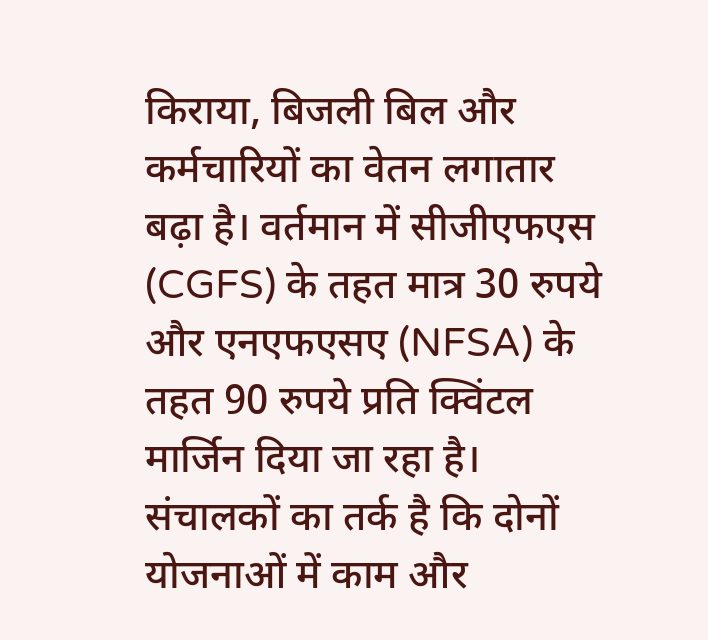किराया, बिजली बिल और कर्मचारियों का वेतन लगातार बढ़ा है। वर्तमान में सीजीएफएस (CGFS) के तहत मात्र 30 रुपये और एनएफएसए (NFSA) के तहत 90 रुपये प्रति क्विंटल मार्जिन दिया जा रहा है। संचालकों का तर्क है कि दोनों योजनाओं में काम और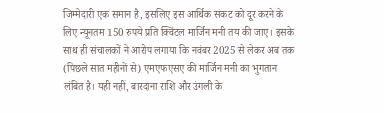जिम्मेदारी एक समान है, इसलिए इस आर्थिक संकट को दूर करने के लिए न्यूनतम 150 रुपये प्रति क्विंटल मार्जिन मनी तय की जाए। इसके साथ ही संचालकों ने आरोप लगाया कि नवंबर 2025 से लेकर अब तक (पिछले सात महीनों से) एमएफएसए की मार्जिन मनी का भुगतान लंबित है। यही नहीं, बारदाना राशि और उंगली के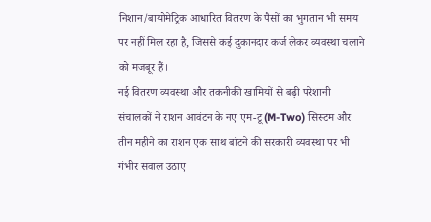निशान/बायोमेट्रिक आधारित वितरण के पैसों का भुगतान भी समय पर नहीं मिल रहा है, जिससे कई दुकानदार कर्ज लेकर व्यवस्था चलाने को मजबूर हैं।
नई वितरण व्यवस्था और तकनीकी खामियों से बढ़ी परेशानी
संचालकों ने राशन आवंटन के नए एम-टू (M-Two) सिस्टम और तीन महीने का राशन एक साथ बांटने की सरकारी व्यवस्था पर भी गंभीर सवाल उठाए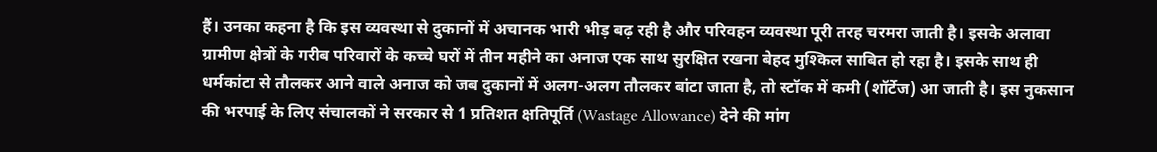हैं। उनका कहना है कि इस व्यवस्था से दुकानों में अचानक भारी भीड़ बढ़ रही है और परिवहन व्यवस्था पूरी तरह चरमरा जाती है। इसके अलावा ग्रामीण क्षेत्रों के गरीब परिवारों के कच्चे घरों में तीन महीने का अनाज एक साथ सुरक्षित रखना बेहद मुश्किल साबित हो रहा है। इसके साथ ही धर्मकांटा से तौलकर आने वाले अनाज को जब दुकानों में अलग-अलग तौलकर बांटा जाता है, तो स्टॉक में कमी (शॉर्टेज) आ जाती है। इस नुकसान की भरपाई के लिए संचालकों ने सरकार से 1 प्रतिशत क्षतिपूर्ति (Wastage Allowance) देने की मांग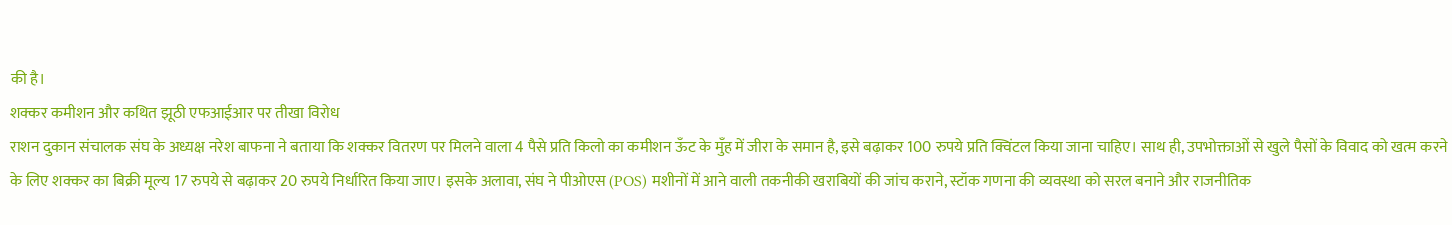की है।
शक्कर कमीशन और कथित झूठी एफआईआर पर तीखा विरोध
राशन दुकान संचालक संघ के अध्यक्ष नरेश बाफना ने बताया कि शक्कर वितरण पर मिलने वाला 4 पैसे प्रति किलो का कमीशन ऊँट के मुँह में जीरा के समान है, इसे बढ़ाकर 100 रुपये प्रति क्विंटल किया जाना चाहिए। साथ ही, उपभोक्ताओं से खुले पैसों के विवाद को खत्म करने के लिए शक्कर का बिक्री मूल्य 17 रुपये से बढ़ाकर 20 रुपये निर्धारित किया जाए। इसके अलावा, संघ ने पीओएस (POS) मशीनों में आने वाली तकनीकी खराबियों की जांच कराने, स्टॉक गणना की व्यवस्था को सरल बनाने और राजनीतिक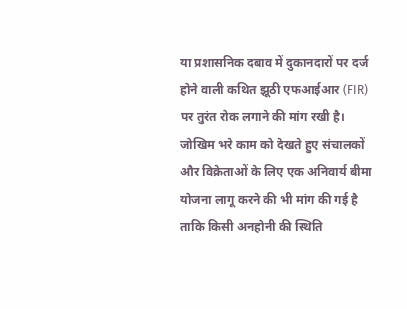या प्रशासनिक दबाव में दुकानदारों पर दर्ज होने वाली कथित झूठी एफआईआर (FIR) पर तुरंत रोक लगाने की मांग रखी है। जोखिम भरे काम को देखते हुए संचालकों और विक्रेताओं के लिए एक अनिवार्य बीमा योजना लागू करने की भी मांग की गई है ताकि किसी अनहोनी की स्थिति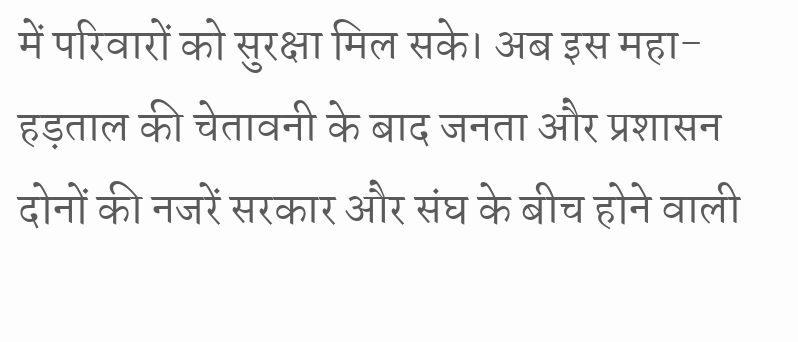में परिवारों को सुरक्षा मिल सके। अब इस महा-हड़ताल की चेतावनी के बाद जनता और प्रशासन दोनों की नजरें सरकार और संघ के बीच होने वाली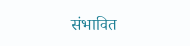संभावित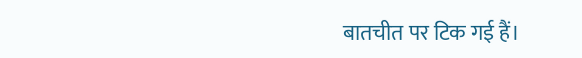बातचीत पर टिक गई हैं।